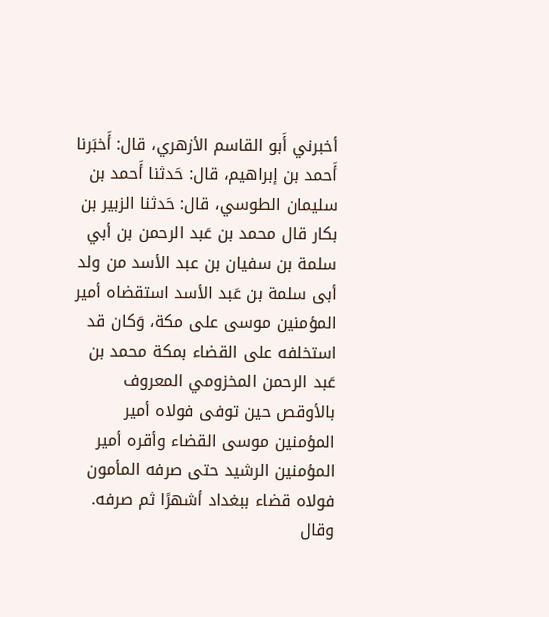أخبرني أَبو القاسم الأزهري، قال: أَخبَرنا أَحمد بن إبراهيم، قال: حَدثنا أَحمد بن سليمان الطوسي، قال: حَدثنا الزبير بن بكار قال محمد بن عَبد الرحمن بن أبي سلمة بن سفيان بن عبد الأسد من ولد أبى سلمة بن عَبد الأسد استقضاه أمير المؤمنين موسى على مكة، وَكان قد استخلفه على القضاء بمكة محمد بن عَبد الرحمن المخزومي المعروف بالأوقص حين توفى فولاه أمير المؤمنين موسى القضاء وأقره أمير المؤمنين الرشيد حتى صرفه المأمون فولاه قضاء ببغداد أشهرًا ثم صرفه.
وقال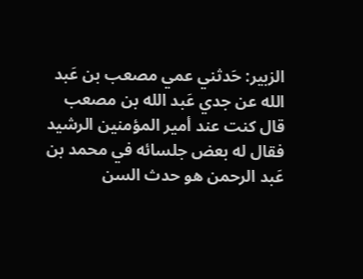الزبير: حَدثني عمي مصعب بن عَبد الله عن جدي عَبد الله بن مصعب قال كنت عند أمير المؤمنين الرشيد فقال له بعض جلسائه في محمد بن عَبد الرحمن هو حدث السن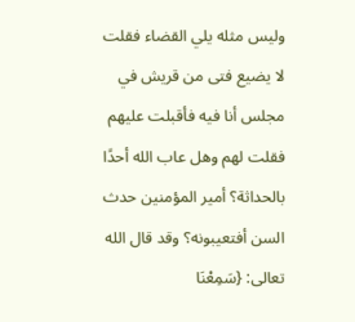وليس مثله يلي القضاء فقلت لا يضيع فتى من قريش في مجلس أنا فيه فأقبلت عليهم فقلت لهم وهل عاب الله أحدًا بالحداثة؟ أمير المؤمنين حدث السن أفتعيبونه؟ وقد قال الله تعالى: {سَمِعْنَا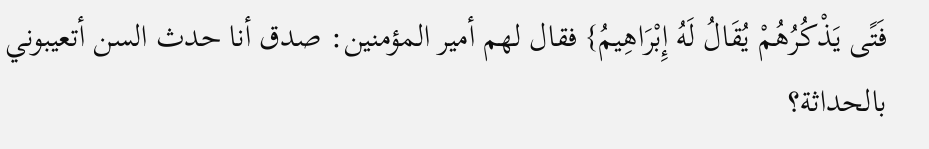فَتًى يَذْكُرُهُمْ يُقَالُ لَهُ إِبْرَاهِيمُ} فقال لهم أمير المؤمنين: صدق أنا حدث السن أتعيبوني بالحداثة؟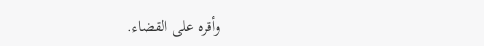وأقره على القضاء.